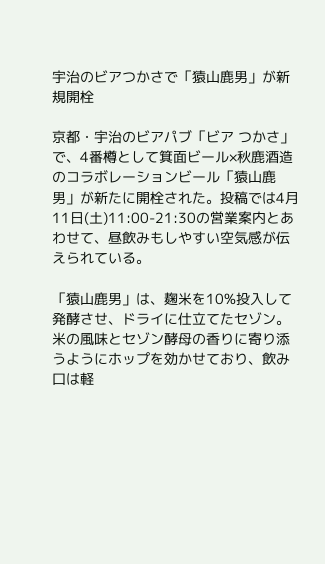宇治のビアつかさで「猿山鹿男」が新規開栓

京都・宇治のビアパブ「ビア つかさ」で、4番樽として箕面ビール×秋鹿酒造のコラボレーションビール「猿山鹿男」が新たに開栓された。投稿では4月11日(土)11:00-21:30の営業案内とあわせて、昼飲みもしやすい空気感が伝えられている。

「猿山鹿男」は、麹米を10%投入して発酵させ、ドライに仕立てたセゾン。米の風味とセゾン酵母の香りに寄り添うようにホップを効かせており、飲み口は軽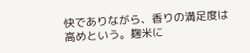快でありながら、香りの満足度は高めという。麹米に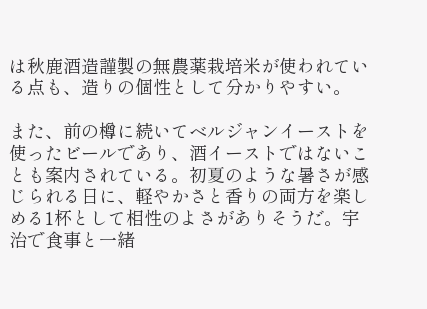は秋鹿酒造謹製の無農薬栽培米が使われている点も、造りの個性として分かりやすい。

また、前の樽に続いてベルジャンイーストを使ったビールであり、酒イーストではないことも案内されている。初夏のような暑さが感じられる日に、軽やかさと香りの両方を楽しめる1杯として相性のよさがありそうだ。宇治で食事と一緒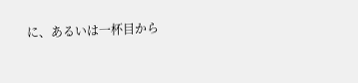に、あるいは一杯目から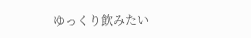ゆっくり飲みたい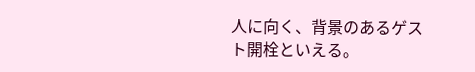人に向く、背景のあるゲスト開栓といえる。